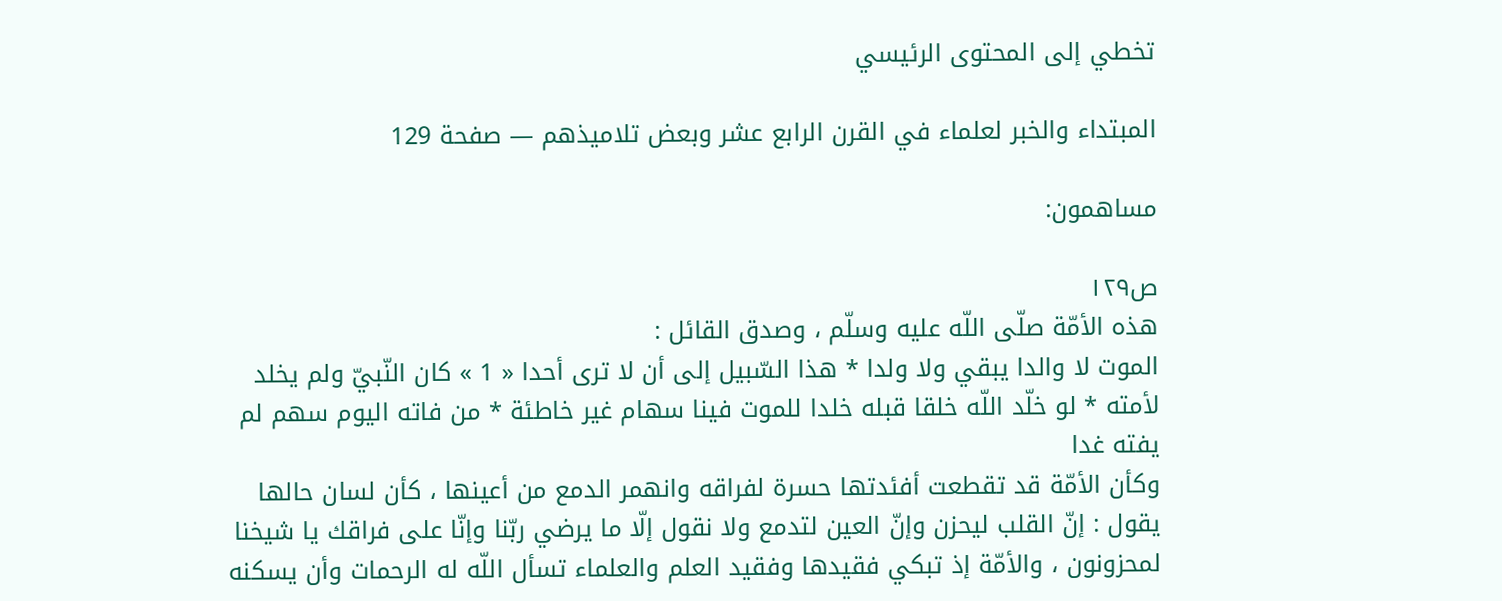تخطي إلى المحتوى الرئيسي

المبتداء والخبر لعلماء في القرن الرابع عشر وبعض تلاميذهم — صفحة 129

مساهمون:

ص١٢٩
هذه الأمّة صلّى اللّه عليه وسلّم ، وصدق القائل :
الموت لا والدا يبقي ولا ولدا * هذا السّبيل إلى أن لا ترى أحدا « 1 » كان النّبيّ ولم يخلد لأمته * لو خلّد اللّه خلقا قبله خلدا للموت فينا سهام غير خاطئة * من فاته اليوم سهم لم يفته غدا
وكأن الأمّة قد تقطعت أفئدتها حسرة لفراقه وانهمر الدمع من أعينها ، كأن لسان حالها يقول : إنّ القلب ليحزن وإنّ العين لتدمع ولا نقول إلّا ما يرضي ربّنا وإنّا على فراقك يا شيخنا لمحزونون ، والأمّة إذ تبكي فقيدها وفقيد العلم والعلماء تسأل اللّه له الرحمات وأن يسكنه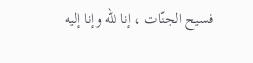فسيح الجنّات ، إنا للّه وإنا إليه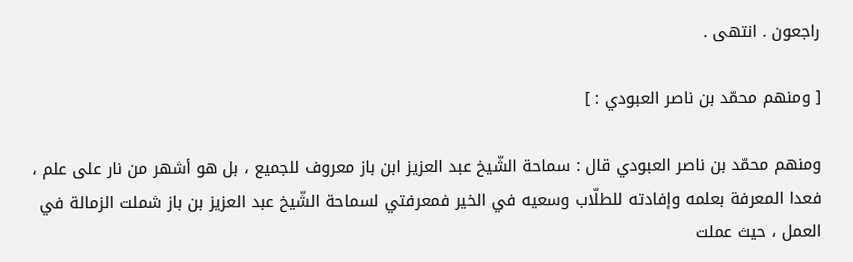راجعون . انتهى .

[ ومنهم محمّد بن ناصر العبودي : ]

ومنهم محمّد بن ناصر العبودي قال : سماحة الشّيخ عبد العزيز ابن باز معروف للجميع ، بل هو أشهر من نار على علم ، فعدا المعرفة بعلمه وإفادته للطلّاب وسعيه في الخير فمعرفتي لسماحة الشّيخ عبد العزيز بن باز شملت الزمالة في العمل ، حيث عملت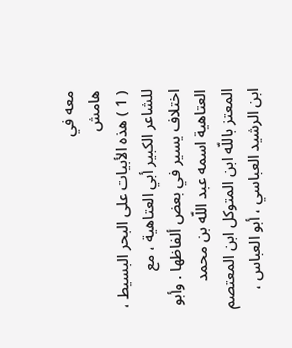معه في
هامش
( 1 ) هذه الأبيات على البحر البسيط ، للشاعر الكبير أبي العتاهية ، مع اختلاف يسير في بعض ألفاظها . وأبو العتاهية اسمه عبد اللّه بن محمد المعتز باللّه ابن المتوكل ابن المعتصم ابن الرشيد العباسي ، أبو العباس ،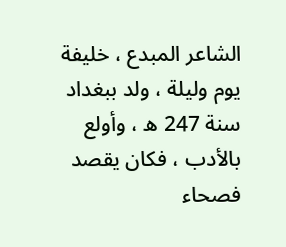الشاعر المبدع ، خليفة يوم وليلة ، ولد ببغداد سنة 247 ه ، وأولع بالأدب ، فكان يقصد فصحاء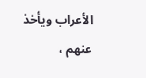الأعراب ويأخذ عنهم ،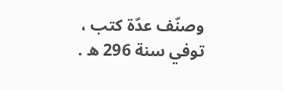وصنّف عدّة كتب ، توفي سنة 296 ه .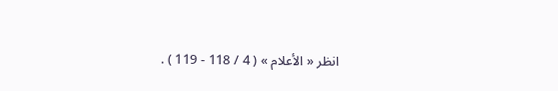انظر « الأعلام » ( 4 / 118 - 119 ) .